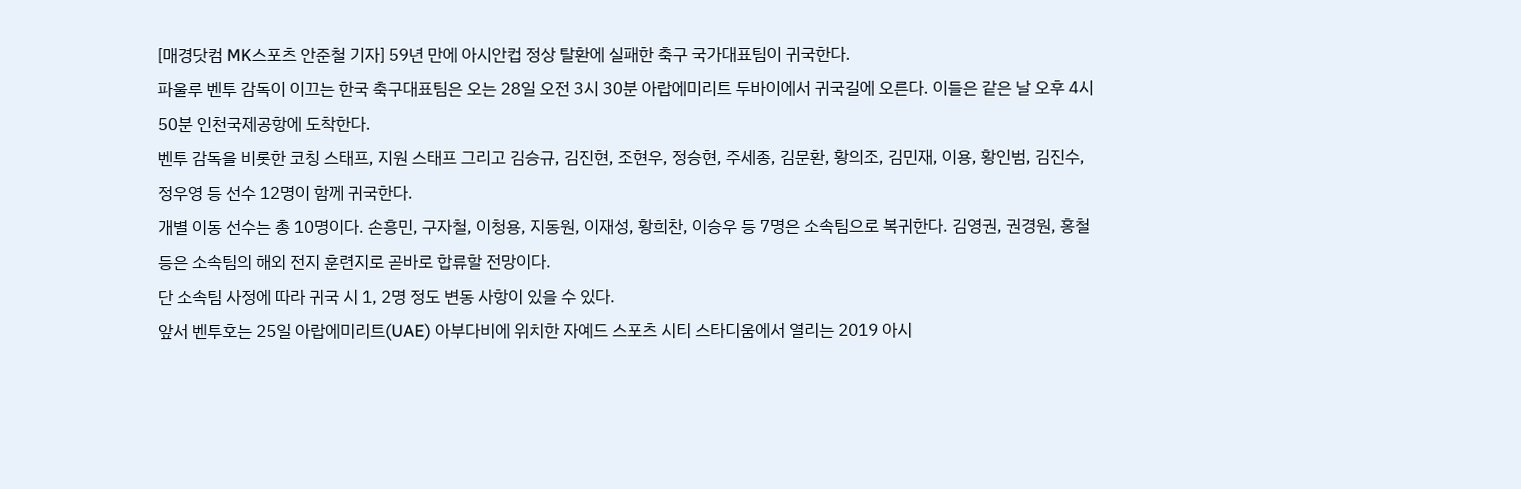[매경닷컴 MK스포츠 안준철 기자] 59년 만에 아시안컵 정상 탈환에 실패한 축구 국가대표팀이 귀국한다.
파울루 벤투 감독이 이끄는 한국 축구대표팀은 오는 28일 오전 3시 30분 아랍에미리트 두바이에서 귀국길에 오른다. 이들은 같은 날 오후 4시 50분 인천국제공항에 도착한다.
벤투 감독을 비롯한 코칭 스태프, 지원 스태프 그리고 김승규, 김진현, 조현우, 정승현, 주세종, 김문환, 황의조, 김민재, 이용, 황인범, 김진수, 정우영 등 선수 12명이 함께 귀국한다.
개별 이동 선수는 총 10명이다. 손흥민, 구자철, 이청용, 지동원, 이재성, 황희찬, 이승우 등 7명은 소속팀으로 복귀한다. 김영권, 권경원, 홍철 등은 소속팀의 해외 전지 훈련지로 곧바로 합류할 전망이다.
단 소속팀 사정에 따라 귀국 시 1, 2명 정도 변동 사항이 있을 수 있다.
앞서 벤투호는 25일 아랍에미리트(UAE) 아부다비에 위치한 자예드 스포츠 시티 스타디움에서 열리는 2019 아시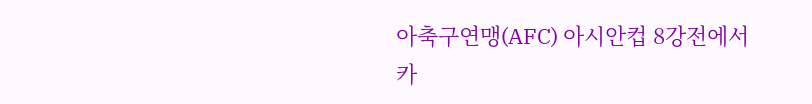아축구연맹(AFC) 아시안컵 8강전에서 카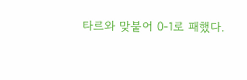타르와 맞붙어 0-1로 패했다.